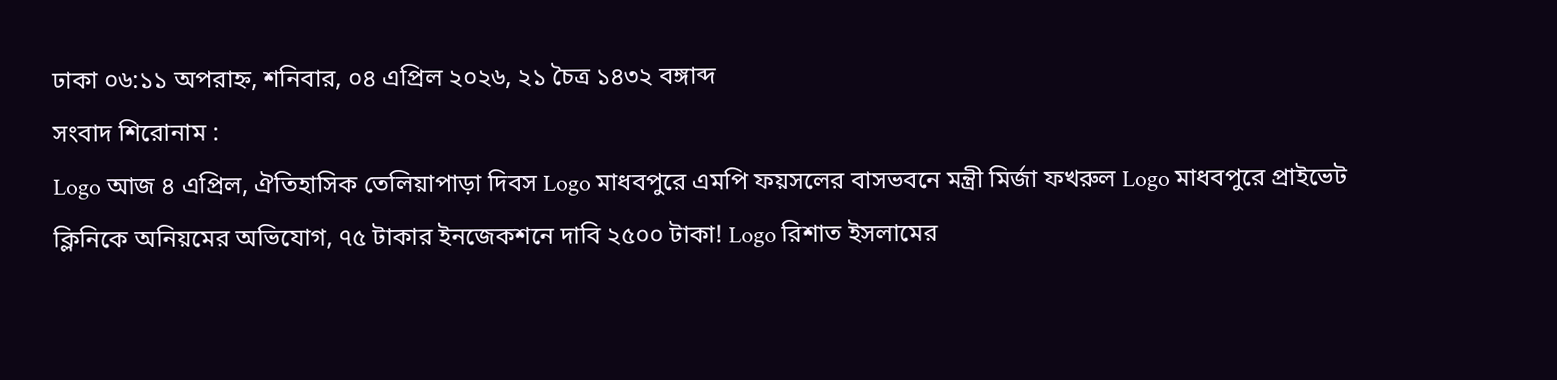ঢাকা ০৬:১১ অপরাহ্ন, শনিবার, ০৪ এপ্রিল ২০২৬, ২১ চৈত্র ১৪৩২ বঙ্গাব্দ
সংবাদ শিরোনাম :
Logo আজ ৪ এপ্রিল, ঐতিহাসিক তেলিয়াপাড়া দিবস Logo মাধবপুরে এমপি ফয়সলের বাসভবনে মন্ত্রী মির্জা ফখরুল Logo মাধবপুরে প্রাইভেট ক্লিনিকে অনিয়মের অভিযোগ, ৭৫ টাকার ইনজেকশনে দাবি ২৫০০ টাকা! Logo রিশাত ইসলামের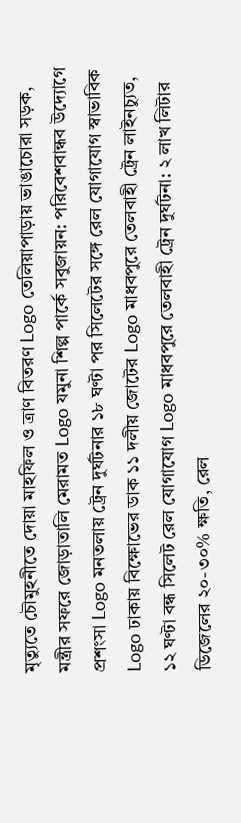মৃত্যুতে চৌমুহনীতে দোয়া মাহফিল ও ত্রাণ বিতরণ Logo তেলিয়াপাড়ায় ভাঙাচোরা সড়ক, মন্ত্রীর সফরে জোড়াতালি মেরামত Logo যমুনা শিল্প পার্কে সবুজায়ন: পরিবেশবান্ধব উদ্যোগে প্রশংসা Logo মনতলায় ট্রেন দুর্ঘটনার ১৮ ঘণ্টা পর সিলেটের সঙ্গে রেল যোগাযোগ স্বাভাবিক Logo ঢাকায় বিক্ষোভের ডাক ১১ দলীয় জোটের Logo মাধবপুরে তেলবাহী ট্রেন লাইনচ্যুত, ১২ ঘণ্টা বন্ধ সিলেট রেল যোগাযোগ Logo মাধবপুরে তেলবাহী ট্রেন দুর্ঘটনা: ২ লাখ লিটার ডিজেলের ২০-৩০% ক্ষতি, রেল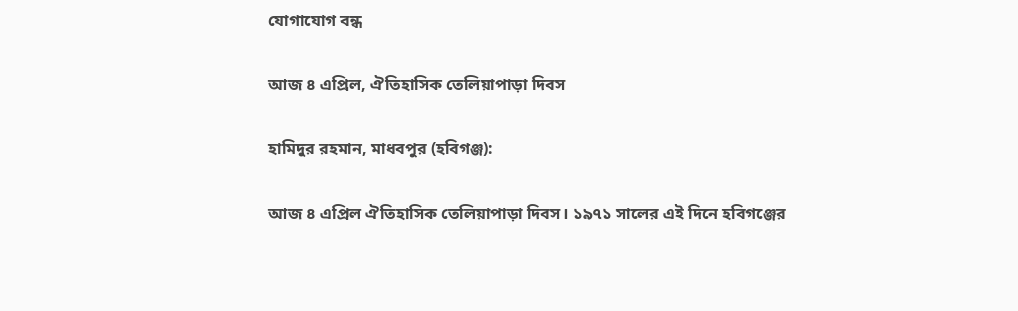যোগাযোগ বন্ধ

আজ ৪ এপ্রিল, ঐতিহাসিক তেলিয়াপাড়া দিবস

হামিদুর রহমান, মাধবপুর (হবিগঞ্জ):

আজ ৪ এপ্রিল ঐতিহাসিক তেলিয়াপাড়া দিবস। ১৯৭১ সালের এই দিনে হবিগঞ্জের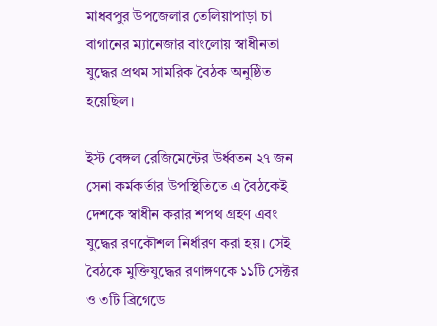মাধবপুর উপজেলার তেলিয়াপাড়া চা বাগানের ম্যানেজার বাংলোয় স্বাধীনতা যুদ্ধের প্রথম সামরিক বৈঠক অনুষ্ঠিত হয়েছিল।

ইস্ট বেঙ্গল রেজিমেন্টের উর্ধ্বতন ২৭ জন সেনা কর্মকর্তার উপস্থিতিতে এ বৈঠকেই দেশকে স্বাধীন করার শপথ গ্রহণ এবং যুদ্ধের রণকৌশল নির্ধারণ করা হয়। সেই বৈঠকে মুক্তিযুদ্ধের রণাঙ্গণকে ১১টি সেক্টর ও ৩টি ব্রিগেডে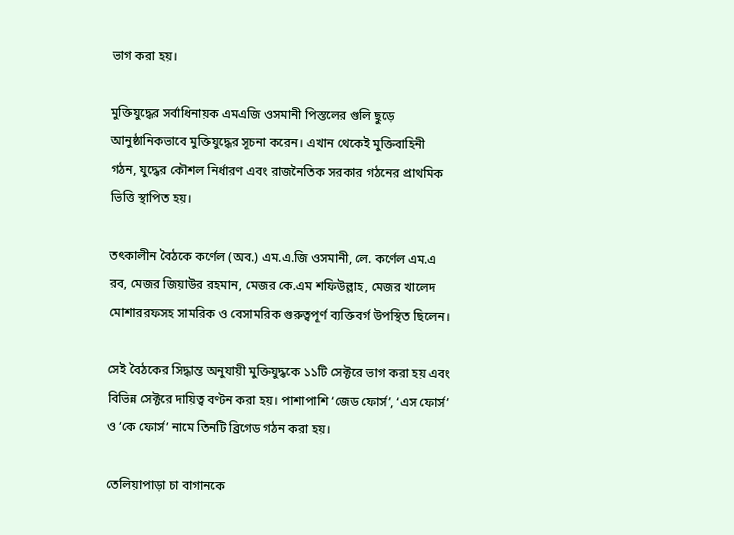ভাগ করা হয়।

মুক্তিযুদ্ধের সর্বাধিনায়ক এমএজি ওসমানী পিস্তলের গুলি ছুড়ে আনুষ্ঠানিকভাবে মুক্তিযুদ্ধের সূচনা করেন। এখান থেকেই মুক্তিবাহিনী গঠন, যুদ্ধের কৌশল নির্ধারণ এবং রাজনৈতিক সরকার গঠনের প্রাথমিক ভিত্তি স্থাপিত হয়।

তৎকালীন বৈঠকে কর্ণেল (অব.) এম.এ.জি ওসমানী, লে. কর্ণেল এম.এ রব, মেজর জিয়াউর রহমান, মেজর কে.এম শফিউল্লাহ, মেজর খালেদ মোশাররফসহ সামরিক ও বেসামরিক গুরুত্বপূর্ণ ব্যক্তিবর্গ উপস্থিত ছিলেন।

সেই বৈঠকের সিদ্ধান্ত অনুযায়ী মুক্তিযুদ্ধকে ১১টি সেক্টরে ভাগ করা হয় এবং বিভিন্ন সেক্টরে দায়িত্ব বণ্টন করা হয়। পাশাপাশি ‘জেড ফোর্স’, ‘এস ফোর্স’ ও ‘কে ফোর্স’ নামে তিনটি ব্রিগেড গঠন করা হয়।

তেলিয়াপাড়া চা বাগানকে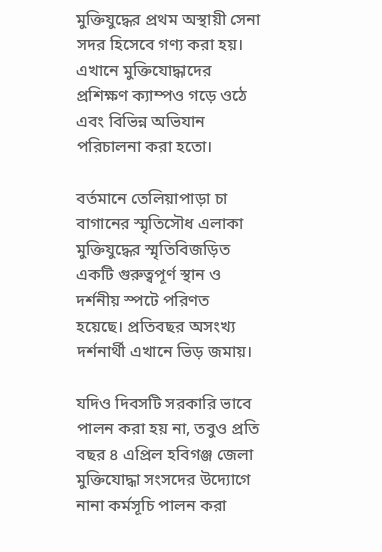মুক্তিযুদ্ধের প্রথম অস্থায়ী সেনা সদর হিসেবে গণ্য করা হয়। এখানে মুক্তিযোদ্ধাদের প্রশিক্ষণ ক্যাম্পও গড়ে ওঠে এবং বিভিন্ন অভিযান পরিচালনা করা হতো।

বর্তমানে তেলিয়াপাড়া চা বাগানের স্মৃতিসৌধ এলাকা মুক্তিযুদ্ধের স্মৃতিবিজড়িত একটি গুরুত্বপূর্ণ স্থান ও দর্শনীয় স্পটে পরিণত হয়েছে। প্রতিবছর অসংখ্য দর্শনার্থী এখানে ভিড় জমায়।

যদিও দিবসটি সরকারি ভাবে পালন করা হয় না, তবুও প্রতি বছর ৪ এপ্রিল হবিগঞ্জ জেলা মুক্তিযোদ্ধা সংসদের উদ্যোগে নানা কর্মসূচি পালন করা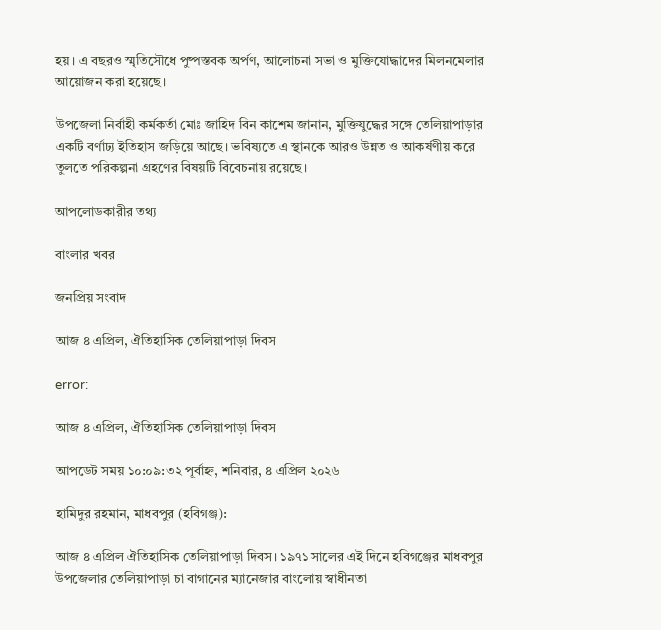হয়। এ বছরও স্মৃতিসৌধে পুষ্পস্তবক অর্পণ, আলোচনা সভা ও মুক্তিযোদ্ধাদের মিলনমেলার আয়োজন করা হয়েছে।

উপজেলা নির্বাহী কর্মকর্তা মোঃ জাহিদ বিন কাশেম জানান, মুক্তিযুদ্ধের সঙ্গে তেলিয়াপাড়ার একটি বর্ণাঢ্য ইতিহাস জড়িয়ে আছে। ভবিষ্যতে এ স্থানকে আরও উন্নত ও আকর্ষণীয় করে তুলতে পরিকল্পনা গ্রহণের বিষয়টি বিবেচনায় রয়েছে।

আপলোডকারীর তথ্য

বাংলার খবর

জনপ্রিয় সংবাদ

আজ ৪ এপ্রিল, ঐতিহাসিক তেলিয়াপাড়া দিবস

error:

আজ ৪ এপ্রিল, ঐতিহাসিক তেলিয়াপাড়া দিবস

আপডেট সময় ১০:০৯:৩২ পূর্বাহ্ন, শনিবার, ৪ এপ্রিল ২০২৬

হামিদুর রহমান, মাধবপুর (হবিগঞ্জ):

আজ ৪ এপ্রিল ঐতিহাসিক তেলিয়াপাড়া দিবস। ১৯৭১ সালের এই দিনে হবিগঞ্জের মাধবপুর উপজেলার তেলিয়াপাড়া চা বাগানের ম্যানেজার বাংলোয় স্বাধীনতা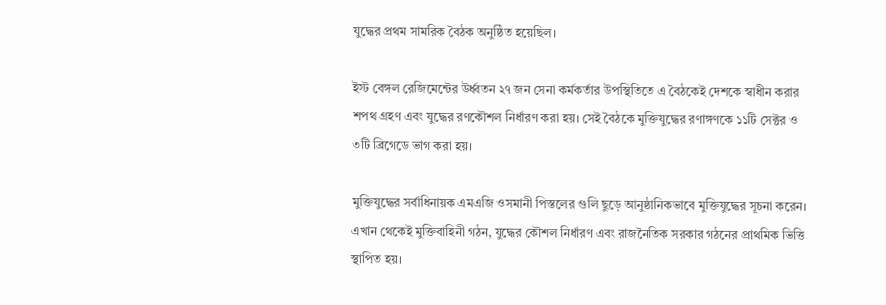যুদ্ধের প্রথম সামরিক বৈঠক অনুষ্ঠিত হয়েছিল।

ইস্ট বেঙ্গল রেজিমেন্টের উর্ধ্বতন ২৭ জন সেনা কর্মকর্তার উপস্থিতিতে এ বৈঠকেই দেশকে স্বাধীন করার শপথ গ্রহণ এবং যুদ্ধের রণকৌশল নির্ধারণ করা হয়। সেই বৈঠকে মুক্তিযুদ্ধের রণাঙ্গণকে ১১টি সেক্টর ও ৩টি ব্রিগেডে ভাগ করা হয়।

মুক্তিযুদ্ধের সর্বাধিনায়ক এমএজি ওসমানী পিস্তলের গুলি ছুড়ে আনুষ্ঠানিকভাবে মুক্তিযুদ্ধের সূচনা করেন। এখান থেকেই মুক্তিবাহিনী গঠন, যুদ্ধের কৌশল নির্ধারণ এবং রাজনৈতিক সরকার গঠনের প্রাথমিক ভিত্তি স্থাপিত হয়।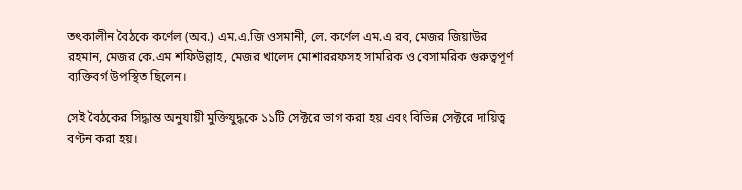তৎকালীন বৈঠকে কর্ণেল (অব.) এম.এ.জি ওসমানী, লে. কর্ণেল এম.এ রব, মেজর জিয়াউর রহমান, মেজর কে.এম শফিউল্লাহ, মেজর খালেদ মোশাররফসহ সামরিক ও বেসামরিক গুরুত্বপূর্ণ ব্যক্তিবর্গ উপস্থিত ছিলেন।

সেই বৈঠকের সিদ্ধান্ত অনুযায়ী মুক্তিযুদ্ধকে ১১টি সেক্টরে ভাগ করা হয় এবং বিভিন্ন সেক্টরে দায়িত্ব বণ্টন করা হয়।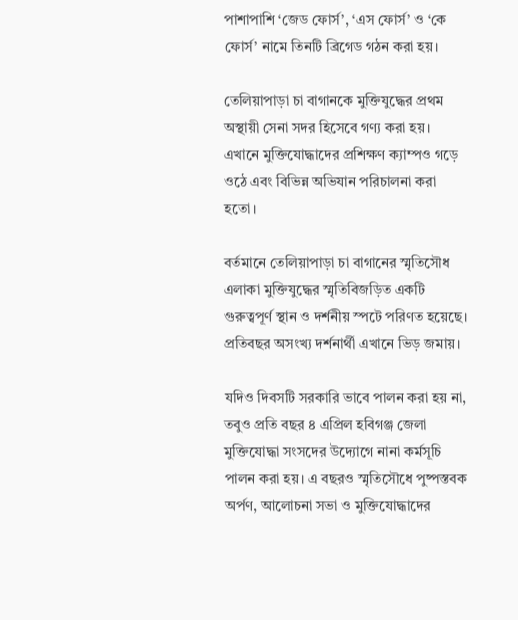পাশাপাশি ‘জেড ফোর্স’, ‘এস ফোর্স’ ও ‘কে ফোর্স’ নামে তিনটি ব্রিগেড গঠন করা হয়।

তেলিয়াপাড়া চা বাগানকে মুক্তিযুদ্ধের প্রথম অস্থায়ী সেনা সদর হিসেবে গণ্য করা হয়। এখানে মুক্তিযোদ্ধাদের প্রশিক্ষণ ক্যাম্পও গড়ে ওঠে এবং বিভিন্ন অভিযান পরিচালনা করা হতো।

বর্তমানে তেলিয়াপাড়া চা বাগানের স্মৃতিসৌধ এলাকা মুক্তিযুদ্ধের স্মৃতিবিজড়িত একটি গুরুত্বপূর্ণ স্থান ও দর্শনীয় স্পটে পরিণত হয়েছে। প্রতিবছর অসংখ্য দর্শনার্থী এখানে ভিড় জমায়।

যদিও দিবসটি সরকারি ভাবে পালন করা হয় না, তবুও প্রতি বছর ৪ এপ্রিল হবিগঞ্জ জেলা মুক্তিযোদ্ধা সংসদের উদ্যোগে নানা কর্মসূচি পালন করা হয়। এ বছরও স্মৃতিসৌধে পুষ্পস্তবক অর্পণ, আলোচনা সভা ও মুক্তিযোদ্ধাদের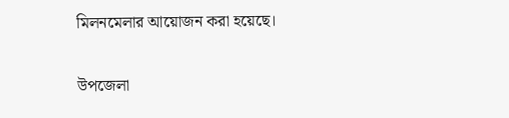মিলনমেলার আয়োজন করা হয়েছে।

উপজেলা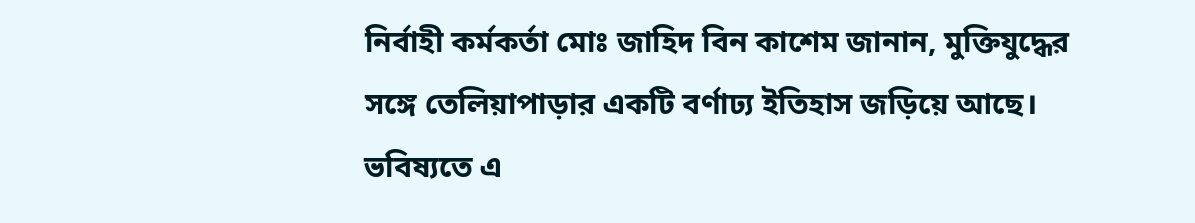নির্বাহী কর্মকর্তা মোঃ জাহিদ বিন কাশেম জানান, মুক্তিযুদ্ধের সঙ্গে তেলিয়াপাড়ার একটি বর্ণাঢ্য ইতিহাস জড়িয়ে আছে। ভবিষ্যতে এ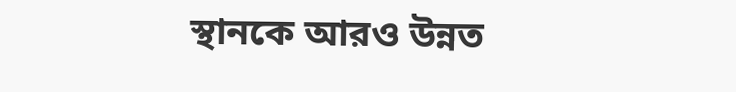স্থানকে আরও উন্নত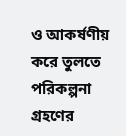ও আকর্ষণীয় করে তুলতে পরিকল্পনা গ্রহণের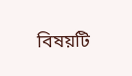বিষয়টি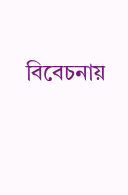বিবেচনায়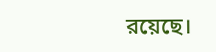রয়েছে।